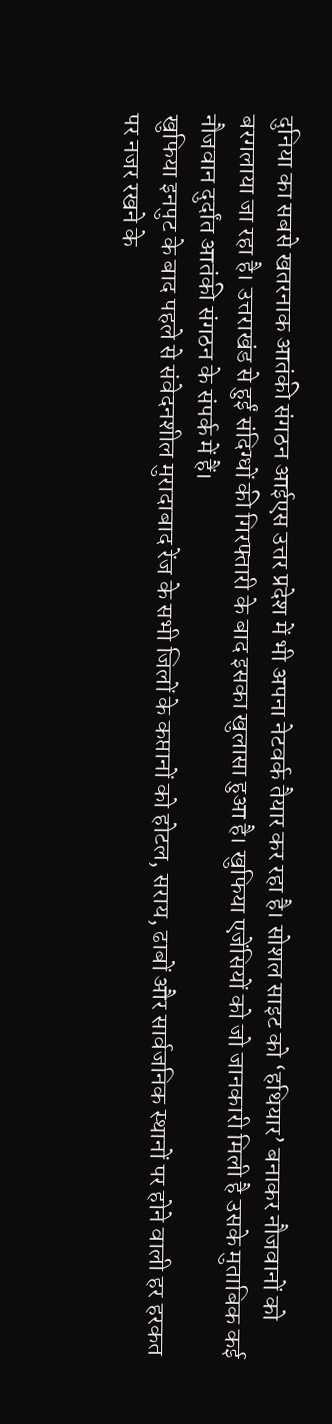दुनिया का सबसे खतरनाक आतंकी संगठन आईएस उत्तर प्रदेश में भी अपना नेटवर्क तैयार कर रहा है। सोशल साइट को ‘हथियार’ बनाकर नौजवानों को बरगलाया जा रहा है। उत्तराखंड से हुईं संदिग्धों की गिरफ्तारी के बाद इसका खुलासा हुआ है। खुफिया एजेंसियों को जो जानकारी मिली है उसके मुताबिक कई नौजवान दुर्दांत आतंकी संगठन के संपर्क में हैं।
खुफिया इनपुट के बाद पहले से संवेदनशील मुरादाबाद रेंज के सभी जिलों के कप्तानों को होटल, सराय, ढाबों और सार्वजनिक स्थानों पर होने वाली हर हरकत पर नजर रखने के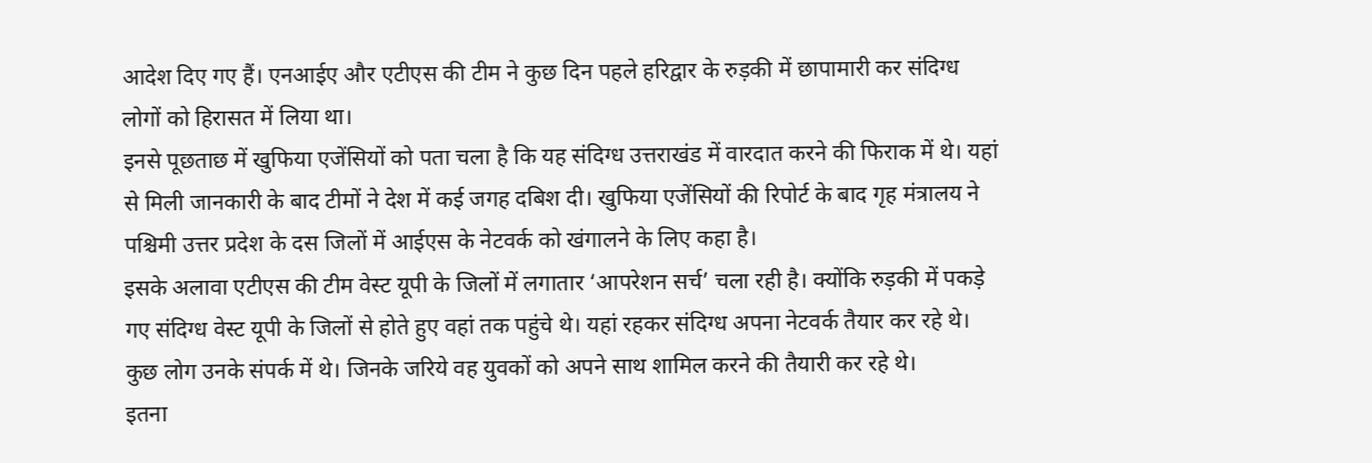आदेश दिए गए हैं। एनआईए और एटीएस की टीम ने कुछ दिन पहले हरिद्वार के रुड़की में छापामारी कर संदिग्ध लोगों को हिरासत में लिया था।
इनसे पूछताछ में खुफिया एजेंसियों को पता चला है कि यह संदिग्ध उत्तराखंड में वारदात करने की फिराक में थे। यहां से मिली जानकारी के बाद टीमों ने देश में कई जगह दबिश दी। खुफिया एजेंसियों की रिपोर्ट के बाद गृह मंत्रालय ने पश्चिमी उत्तर प्रदेश के दस जिलों में आईएस के नेटवर्क को खंगालने के लिए कहा है।
इसके अलावा एटीएस की टीम वेस्ट यूपी के जिलों में लगातार ‘आपरेशन सर्च’ चला रही है। क्योंकि रुड़की में पकड़े गए संदिग्ध वेस्ट यूपी के जिलों से होते हुए वहां तक पहुंचे थे। यहां रहकर संदिग्ध अपना नेटवर्क तैयार कर रहे थे। कुछ लोग उनके संपर्क में थे। जिनके जरिये वह युवकों को अपने साथ शामिल करने की तैयारी कर रहे थे।
इतना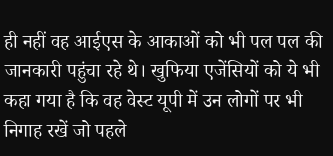ही नहीं वह आईएस के आकाओं को भी पल पल की जानकारी पहुंचा रहे थे। खुफिया एजेंसियों को ये भी कहा गया है कि वह वेस्ट यूपी में उन लोगों पर भी निगाह रखें जो पहले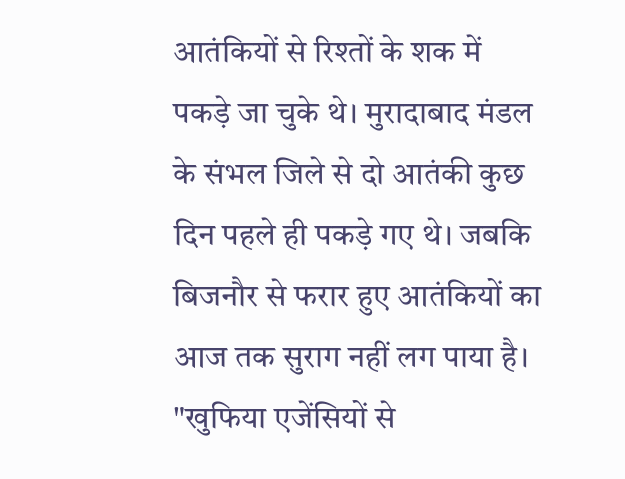आतंकियों से रिश्तों के शक में पकड़े जा चुके थे। मुरादाबाद मंडल के संभल जिले से दो आतंकी कुछ दिन पहले ही पकड़े गए थे। जबकि बिजनौर से फरार हुए आतंकियों का आज तक सुराग नहीं लग पाया है।
"खुफिया एजेंसियों से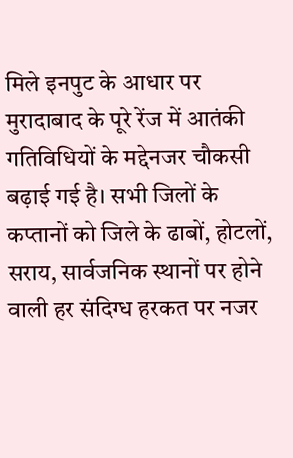मिले इनपुट के आधार पर मुरादाबाद के पूरे रेंज में आतंकी गतिविधियों के मद्देनजर चौकसी बढ़ाई गई है। सभी जिलों के कप्तानों को जिले के ढाबों, होटलों, सराय, सार्वजनिक स्थानों पर होने वाली हर संदिग्ध हरकत पर नजर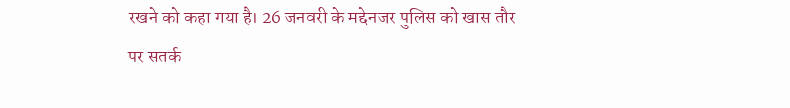रखने को कहा गया है। 26 जनवरी के मद्देनजर पुलिस को खास तौर पर सतर्क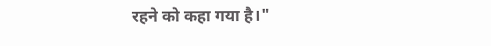रहने को कहा गया है।"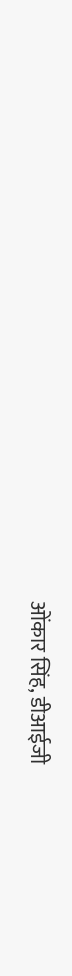ओंकार सिंह, डीआईजी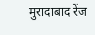मुरादाबाद रेंज